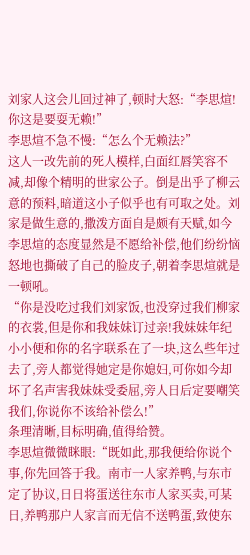刘家人这会儿回过神了,顿时大怒:“李思煊!你这是要耍无赖!”
李思煊不急不慢:“怎么个无赖法?”
这人一改先前的死人模样,白面红唇笑容不减,却像个精明的世家公子。倒是出乎了柳云意的预料,暗道这小子似乎也有可取之处。刘家是做生意的,撒泼方面自是颇有天赋,如今李思煊的态度显然是不愿给补偿,他们纷纷恼怒地也撕破了自己的脸皮子,朝着李思煊就是一顿吼。
“你是没吃过我们刘家饭,也没穿过我们柳家的衣裳,但是你和我妹妹订过亲!我妹妹年纪小小便和你的名字联系在了一块,这么些年过去了,旁人都觉得她定是你媳妇,可你如今却坏了名声害我妹妹受委屈,旁人日后定要嘲笑我们,你说你不该给补偿么!”
条理清晰,目标明确,值得给赞。
李思煊微微眯眼:“既如此,那我便给你说个事,你先回答于我。南市一人家养鸭,与东市定了协议,日日将蛋送往东市人家买卖,可某日,养鸭那户人家言而无信不送鸭蛋,致使东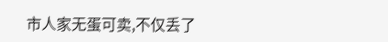市人家无蛋可卖,不仅丢了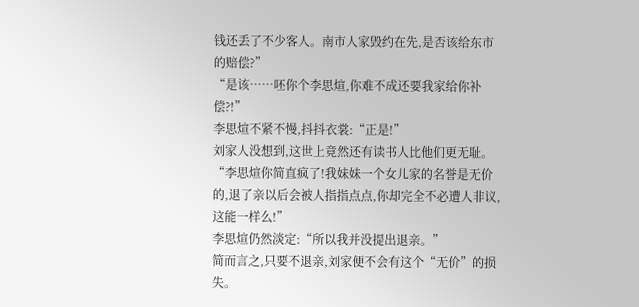钱还丢了不少客人。南市人家毁约在先,是否该给东市的赔偿?”
“是该……呸你个李思煊,你难不成还要我家给你补偿?!”
李思煊不紧不慢,抖抖衣裳:“正是!”
刘家人没想到,这世上竟然还有读书人比他们更无耻。
“李思煊你简直疯了!我妹妹一个女儿家的名誉是无价的,退了亲以后会被人指指点点,你却完全不必遭人非议,这能一样么!”
李思煊仍然淡定:“所以我并没提出退亲。”
简而言之,只要不退亲,刘家便不会有这个“无价”的损失。